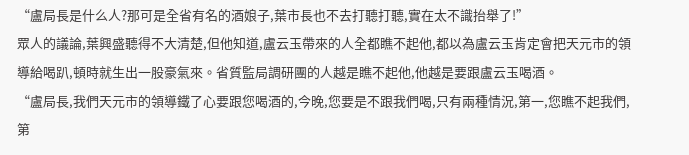“盧局長是什么人?那可是全省有名的酒娘子,葉市長也不去打聽打聽,實在太不識抬舉了!”
眾人的議論,葉興盛聽得不大清楚,但他知道,盧云玉帶來的人全都瞧不起他,都以為盧云玉肯定會把天元市的領導給喝趴,頓時就生出一股豪氣來。省質監局調研團的人越是瞧不起他,他越是要跟盧云玉喝酒。
“盧局長,我們天元市的領導鐵了心要跟您喝酒的,今晚,您要是不跟我們喝,只有兩種情況,第一,您瞧不起我們,第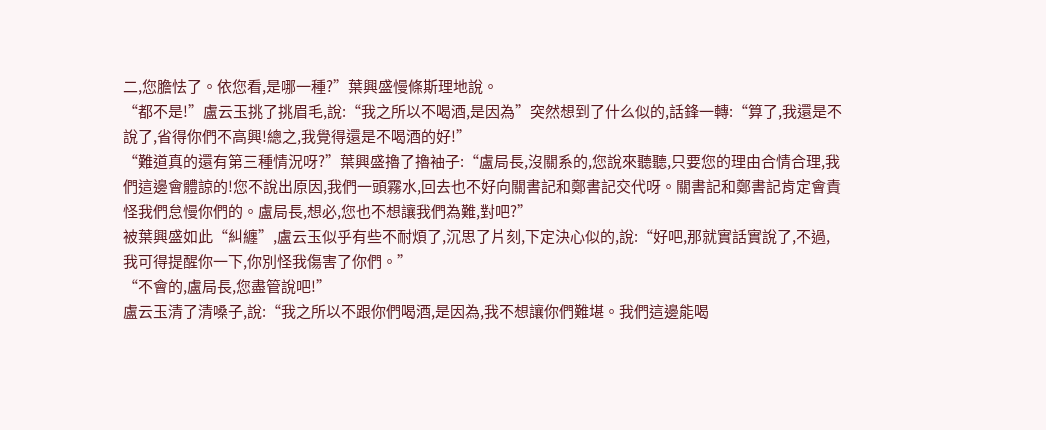二,您膽怯了。依您看,是哪一種?”葉興盛慢條斯理地說。
“都不是!”盧云玉挑了挑眉毛,說:“我之所以不喝酒,是因為”突然想到了什么似的,話鋒一轉:“算了,我還是不說了,省得你們不高興!總之,我覺得還是不喝酒的好!”
“難道真的還有第三種情況呀?”葉興盛擼了擼袖子:“盧局長,沒關系的,您說來聽聽,只要您的理由合情合理,我們這邊會體諒的!您不說出原因,我們一頭霧水,回去也不好向關書記和鄭書記交代呀。關書記和鄭書記肯定會責怪我們怠慢你們的。盧局長,想必,您也不想讓我們為難,對吧?”
被葉興盛如此“糾纏”,盧云玉似乎有些不耐煩了,沉思了片刻,下定決心似的,說:“好吧,那就實話實說了,不過,我可得提醒你一下,你別怪我傷害了你們。”
“不會的,盧局長,您盡管說吧!”
盧云玉清了清嗓子,說:“我之所以不跟你們喝酒,是因為,我不想讓你們難堪。我們這邊能喝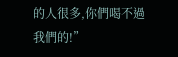的人很多,你們喝不過我們的!”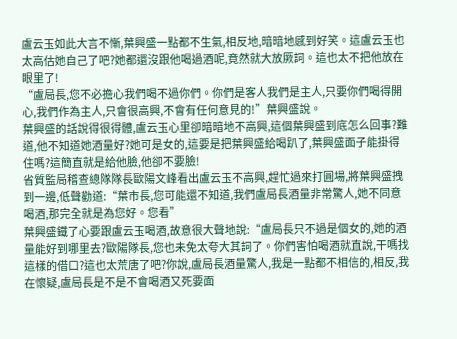盧云玉如此大言不慚,葉興盛一點都不生氣,相反地,暗暗地感到好笑。這盧云玉也太高估她自己了吧?她都還沒跟他喝過酒呢,竟然就大放厥詞。這也太不把他放在眼里了!
“盧局長,您不必擔心我們喝不過你們。你們是客人我們是主人,只要你們喝得開心,我們作為主人,只會很高興,不會有任何意見的!”葉興盛說。
葉興盛的話說得很得體,盧云玉心里卻暗暗地不高興,這個葉興盛到底怎么回事?難道,他不知道她酒量好?她可是女的,這要是把葉興盛給喝趴了,葉興盛面子能掛得住嗎?這簡直就是給他臉,他卻不要臉!
省質監局稽查總隊隊長歐陽文峰看出盧云玉不高興,趕忙過來打圓場,將葉興盛拽到一邊,低聲勸道:“葉市長,您可能還不知道,我們盧局長酒量非常驚人,她不同意喝酒,那完全就是為您好。您看”
葉興盛鐵了心要跟盧云玉喝酒,故意很大聲地說:“盧局長只不過是個女的,她的酒量能好到哪里去?歐陽隊長,您也未免太夸大其詞了。你們害怕喝酒就直說,干嗎找這樣的借口?這也太荒唐了吧?你說,盧局長酒量驚人,我是一點都不相信的,相反,我在懷疑,盧局長是不是不會喝酒又死要面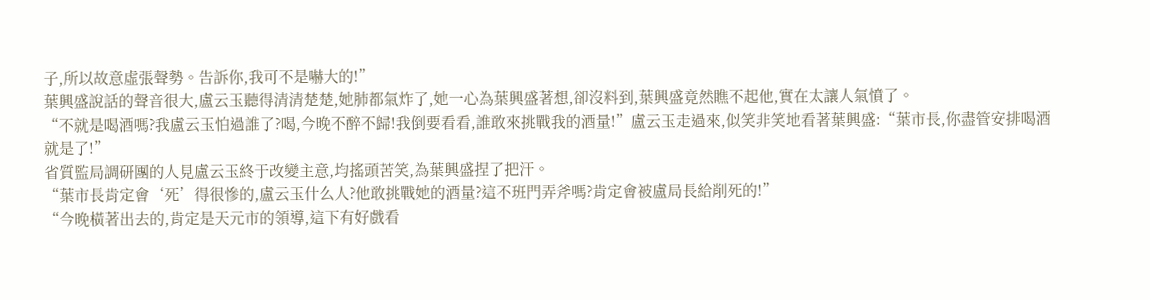子,所以故意虛張聲勢。告訴你,我可不是嚇大的!”
葉興盛說話的聲音很大,盧云玉聽得清清楚楚,她肺都氣炸了,她一心為葉興盛著想,卻沒料到,葉興盛竟然瞧不起他,實在太讓人氣憤了。
“不就是喝酒嗎?我盧云玉怕過誰了?喝,今晚不醉不歸!我倒要看看,誰敢來挑戰我的酒量!”盧云玉走過來,似笑非笑地看著葉興盛:“葉市長,你盡管安排喝酒就是了!”
省質監局調研團的人見盧云玉終于改變主意,均搖頭苦笑,為葉興盛捏了把汗。
“葉市長肯定會‘死’得很慘的,盧云玉什么人?他敢挑戰她的酒量?這不班門弄斧嗎?肯定會被盧局長給削死的!”
“今晚橫著出去的,肯定是天元市的領導,這下有好戲看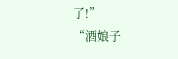了!”
“酒娘子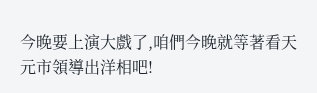今晚要上演大戲了,咱們今晚就等著看天元市領導出洋相吧!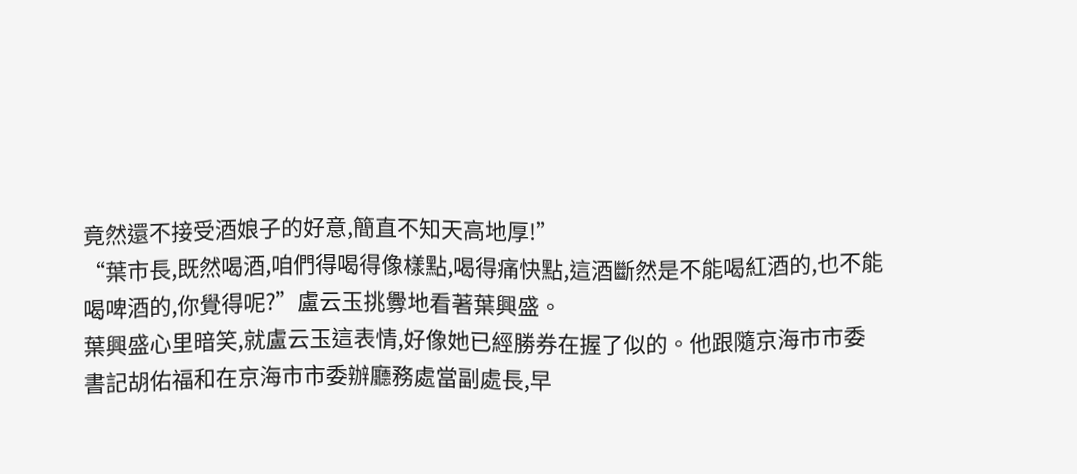竟然還不接受酒娘子的好意,簡直不知天高地厚!”
“葉市長,既然喝酒,咱們得喝得像樣點,喝得痛快點,這酒斷然是不能喝紅酒的,也不能喝啤酒的,你覺得呢?”盧云玉挑釁地看著葉興盛。
葉興盛心里暗笑,就盧云玉這表情,好像她已經勝券在握了似的。他跟隨京海市市委書記胡佑福和在京海市市委辦廳務處當副處長,早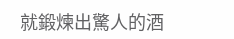就鍛煉出驚人的酒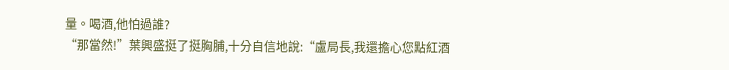量。喝酒,他怕過誰?
“那當然!”葉興盛挺了挺胸脯,十分自信地說:“盧局長,我還擔心您點紅酒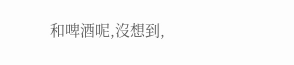和啤酒呢,沒想到,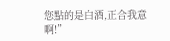您點的是白酒,正合我意啊!”